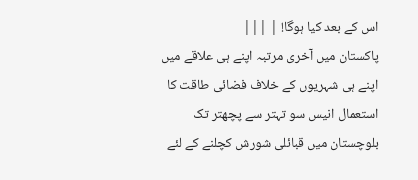اس کے بعد کیا ہوگا! | |||
پاکستان میں آخری مرتبہ اپنے ہی علاقے میں اپنے ہی شہریوں کے خلاف فضائی طاقت کا استعمال انیس سو تہتر سے پچھتر تک بلوچستان میں قبائلی شورش کچلنے کے لئے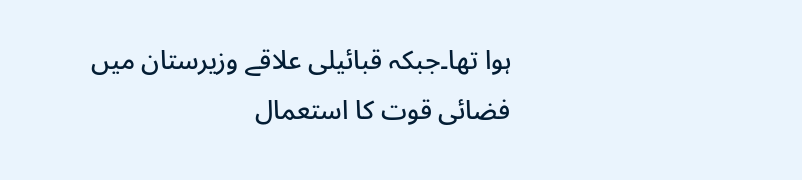ہوا تھا۔جبکہ قبائیلی علاقے وزیرستان میں فضائی قوت کا استعمال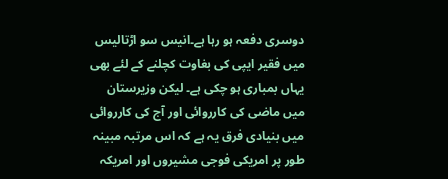دوسری دفعہ ہو رہا ہے۔انیس سو اڑتالیس میں فقیر ایپی کی بغاوت کچلنے کے لئے بھی یہاں بمباری ہو چکی ہے۔ لیکن وزیرستان میں ماضی کی کارروائی اور آج کی کارروائی میں بنیادی فرق یہ ہے کہ اس مرتبہ مبینہ طور پر امریکی فوجی مشیروں اور امریکہ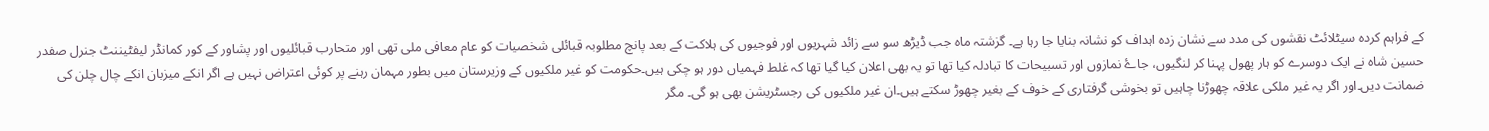کے فراہم کردہ سیٹلائٹ نقشوں کی مدد سے نشان زدہ اہداف کو نشانہ بنایا جا رہا ہے۔ گزشتہ ماہ جب ڈیڑھ سو سے زائد شہریوں اور فوجیوں کی ہلاکت کے بعد پانچ مطلوبہ قبائلی شخصیات کو عام معافی ملی تھی اور متحارب قبائلیوں اور پشاور کے کور کمانڈر لیفٹیننٹ جنرل صفدر حسین شاہ نے ایک دوسرے کو ہار پھول پہنا کر لنگیوں، جاۓ نمازوں اور تسبیحات کا تبادلہ کیا تھا تو یہ بھی اعلان کیا گیا تھا کہ غلط فہمیاں دور ہو چکی ہیں۔حکومت کو غیر ملکیوں کے وزیرستان میں بطور مہمان رہنے پر کوئی اعتراض نہیں ہے اگر انکے میزبان انکے چال چلن کی ضمانت دیں۔اور اگر یہ غیر ملکی علاقہ چھوڑنا چاہیں تو بخوشی گرفتاری کے خوف کے بغیر چھوڑ سکتے ہیں۔ان غیر ملکیوں کی رجسٹریشن بھی ہو گی۔ مگر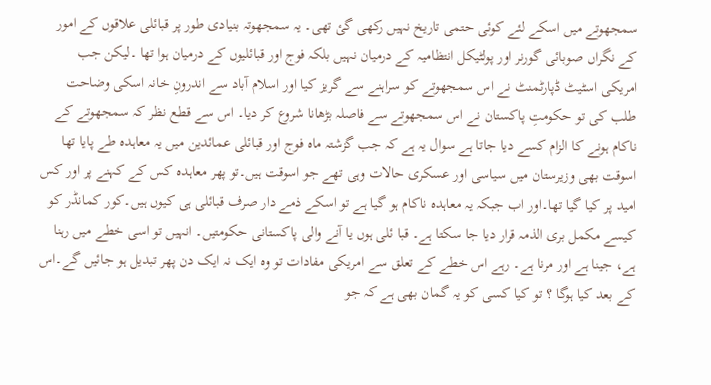سمجھوتے میں اسکے لئے کوئی حتمی تاریخ نہیں رکھی گئ تھی۔ یہ سمجھوتہ بنیادی طور پر قبائلی علاقوں کے امور کے نگراں صوبائی گورنر اور پولٹیکل انتظامیہ کے درمیان نہیں بلکہ فوج اور قبائلیوں کے درمیان ہوا تھا ۔لیکن جب امریکی اسٹیٹ ڈپارٹمنٹ نے اس سمجھوتے کو سراہنے سے گریز کیا اور اسلام آباد سے اندرونِ خانہ اسکی وضاحت طلب کی تو حکومتِ پاکستان نے اس سمجھوتے سے فاصلہ بڑھانا شروع کر دیا۔ اس سے قطع نظر کہ سمجھوتے کے ناکام ہونے کا الزام کسے دیا جاتا ہے سوال یہ ہے کہ جب گزشتہ ماہ فوج اور قبائلی عمائدین میں یہ معاہدہ طے پایا تھا اسوقت بھی وزیرستان میں سیاسی اور عسکری حالات وہی تھے جو اسوقت ہیں۔تو پھر معاہدہ کس کے کہنے پر اور کس امید پر کیا گیا تھا۔اور اب جبکہ یہ معاہدہ ناکام ہو گیا ہے تو اسکے ذمے دار صرف قبائلی ہی کیوں ہیں۔کور کمانڈر کو کیسے مکمل بری الذمہ قرار دیا جا سکتا ہے۔ قبا ئلی ہوں یا آنے والی پاکستانی حکومتیں۔ انہیں تو اسی خطے میں رہنا ہے، جینا ہے اور مرنا ہے۔ رہے اس خطے کے تعلق سے امریکی مفادات تو وہ ایک نہ ایک دن پھر تبدیل ہو جائیں گے۔اس کے بعد کیا ہوگا ؟ تو کیا کسی کو یہ گمان بھی ہے کہ جو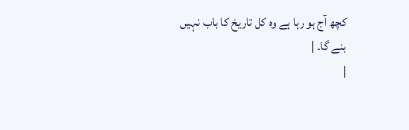کچھ آج ہو رہا ہے وہ کل تاریخ کا باب نہیں بنے گا۔ |
|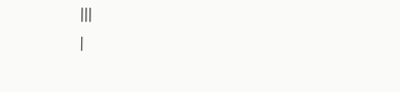|||
|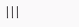|||